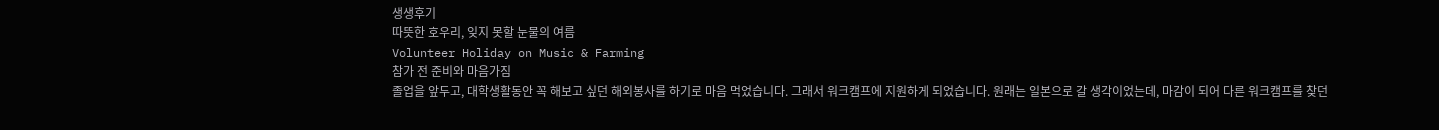생생후기
따뜻한 호우리, 잊지 못할 눈물의 여름
Volunteer Holiday on Music & Farming
참가 전 준비와 마음가짐
졸업을 앞두고, 대학생활동안 꼭 해보고 싶던 해외봉사를 하기로 마음 먹었습니다. 그래서 워크캠프에 지원하게 되었습니다. 원래는 일본으로 갈 생각이었는데, 마감이 되어 다른 워크캠프를 찾던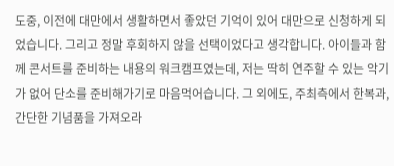도중, 이전에 대만에서 생활하면서 좋았던 기억이 있어 대만으로 신청하게 되었습니다. 그리고 정말 후회하지 않을 선택이었다고 생각합니다. 아이들과 함께 콘서트를 준비하는 내용의 워크캠프였는데, 저는 딱히 연주할 수 있는 악기가 없어 단소를 준비해가기로 마음먹어습니다. 그 외에도, 주최측에서 한복과, 간단한 기념품을 가져오라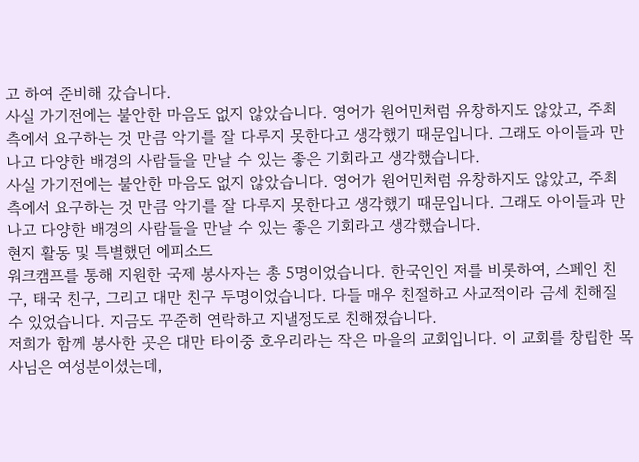고 하여 준비해 갔습니다.
사실 가기전에는 불안한 마음도 없지 않았습니다. 영어가 원어민처럼 유창하지도 않았고, 주최측에서 요구하는 것 만큼 악기를 잘 다루지 못한다고 생각했기 때문입니다. 그래도 아이들과 만나고 다양한 배경의 사람들을 만날 수 있는 좋은 기회라고 생각했습니다.
사실 가기전에는 불안한 마음도 없지 않았습니다. 영어가 원어민처럼 유창하지도 않았고, 주최측에서 요구하는 것 만큼 악기를 잘 다루지 못한다고 생각했기 때문입니다. 그래도 아이들과 만나고 다양한 배경의 사람들을 만날 수 있는 좋은 기회라고 생각했습니다.
현지 활동 및 특별했던 에피소드
워크캠프를 통해 지원한 국제 봉사자는 총 5명이었습니다. 한국인인 저를 비롯하여, 스페인 친구, 태국 친구, 그리고 대만 친구 두명이었습니다. 다들 매우 친절하고 사교적이라 금세 친해질 수 있었습니다. 지금도 꾸준히 연락하고 지낼정도로 친해졌습니다.
저희가 함께 봉사한 곳은 대만 타이중 호우리라는 작은 마을의 교회입니다. 이 교회를 창립한 목사님은 여성분이셨는데,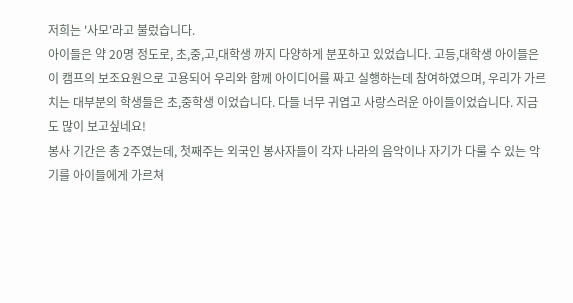저희는 '사모'라고 불렀습니다.
아이들은 약 20명 정도로, 초,중,고,대학생 까지 다양하게 분포하고 있었습니다. 고등,대학생 아이들은 이 캠프의 보조요원으로 고용되어 우리와 함께 아이디어를 짜고 실행하는데 참여하였으며, 우리가 가르치는 대부분의 학생들은 초,중학생 이었습니다. 다들 너무 귀엽고 사랑스러운 아이들이었습니다. 지금도 많이 보고싶네요!
봉사 기간은 총 2주였는데, 첫째주는 외국인 봉사자들이 각자 나라의 음악이나 자기가 다룰 수 있는 악기를 아이들에게 가르쳐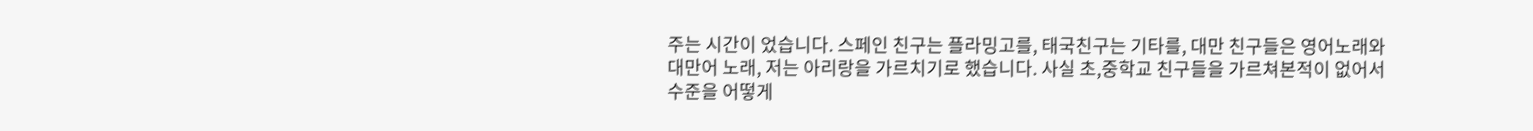주는 시간이 었습니다. 스페인 친구는 플라밍고를, 태국친구는 기타를, 대만 친구들은 영어노래와 대만어 노래, 저는 아리랑을 가르치기로 했습니다. 사실 초,중학교 친구들을 가르쳐본적이 없어서 수준을 어떻게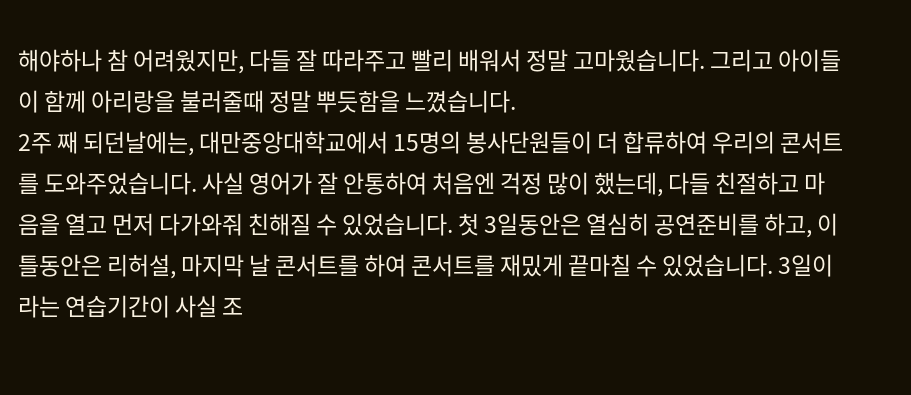해야하나 참 어려웠지만, 다들 잘 따라주고 빨리 배워서 정말 고마웠습니다. 그리고 아이들이 함께 아리랑을 불러줄때 정말 뿌듯함을 느꼈습니다.
2주 째 되던날에는, 대만중앙대학교에서 15명의 봉사단원들이 더 합류하여 우리의 콘서트를 도와주었습니다. 사실 영어가 잘 안통하여 처음엔 걱정 많이 했는데, 다들 친절하고 마음을 열고 먼저 다가와줘 친해질 수 있었습니다. 첫 3일동안은 열심히 공연준비를 하고, 이틀동안은 리허설, 마지막 날 콘서트를 하여 콘서트를 재밌게 끝마칠 수 있었습니다. 3일이라는 연습기간이 사실 조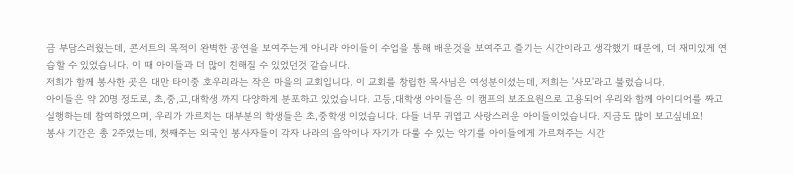금 부담스러웠는데, 콘서트의 목적이 완벽한 공연을 보여주는게 아니라 아이들이 수업을 통해 배운것을 보여주고 즐기는 시간이라고 생각했기 때문에, 더 재미있게 연습할 수 있었습니다. 이 때 아이들과 더 많이 친해질 수 있었던것 같습니다.
저희가 함께 봉사한 곳은 대만 타이중 호우리라는 작은 마을의 교회입니다. 이 교회를 창립한 목사님은 여성분이셨는데, 저희는 '사모'라고 불렀습니다.
아이들은 약 20명 정도로, 초,중,고,대학생 까지 다양하게 분포하고 있었습니다. 고등,대학생 아이들은 이 캠프의 보조요원으로 고용되어 우리와 함께 아이디어를 짜고 실행하는데 참여하였으며, 우리가 가르치는 대부분의 학생들은 초,중학생 이었습니다. 다들 너무 귀엽고 사랑스러운 아이들이었습니다. 지금도 많이 보고싶네요!
봉사 기간은 총 2주였는데, 첫째주는 외국인 봉사자들이 각자 나라의 음악이나 자기가 다룰 수 있는 악기를 아이들에게 가르쳐주는 시간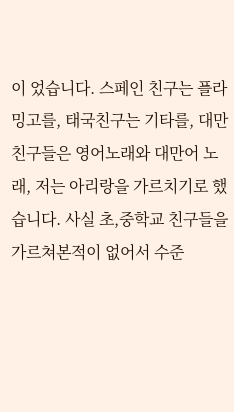이 었습니다. 스페인 친구는 플라밍고를, 태국친구는 기타를, 대만 친구들은 영어노래와 대만어 노래, 저는 아리랑을 가르치기로 했습니다. 사실 초,중학교 친구들을 가르쳐본적이 없어서 수준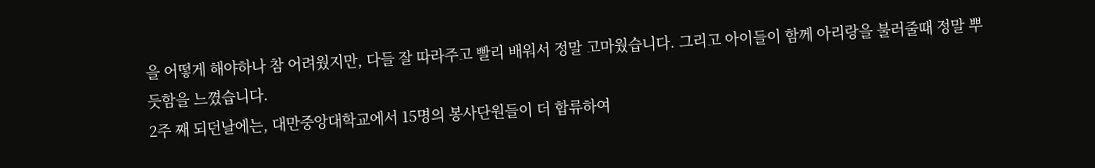을 어떻게 해야하나 참 어려웠지만, 다들 잘 따라주고 빨리 배워서 정말 고마웠습니다. 그리고 아이들이 함께 아리랑을 불러줄때 정말 뿌듯함을 느꼈습니다.
2주 째 되던날에는, 대만중앙대학교에서 15명의 봉사단원들이 더 합류하여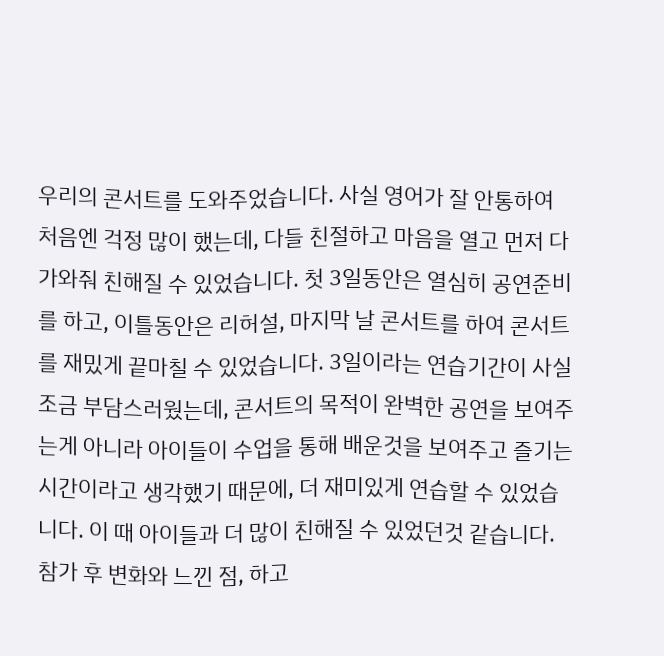우리의 콘서트를 도와주었습니다. 사실 영어가 잘 안통하여 처음엔 걱정 많이 했는데, 다들 친절하고 마음을 열고 먼저 다가와줘 친해질 수 있었습니다. 첫 3일동안은 열심히 공연준비를 하고, 이틀동안은 리허설, 마지막 날 콘서트를 하여 콘서트를 재밌게 끝마칠 수 있었습니다. 3일이라는 연습기간이 사실 조금 부담스러웠는데, 콘서트의 목적이 완벽한 공연을 보여주는게 아니라 아이들이 수업을 통해 배운것을 보여주고 즐기는 시간이라고 생각했기 때문에, 더 재미있게 연습할 수 있었습니다. 이 때 아이들과 더 많이 친해질 수 있었던것 같습니다.
참가 후 변화와 느낀 점, 하고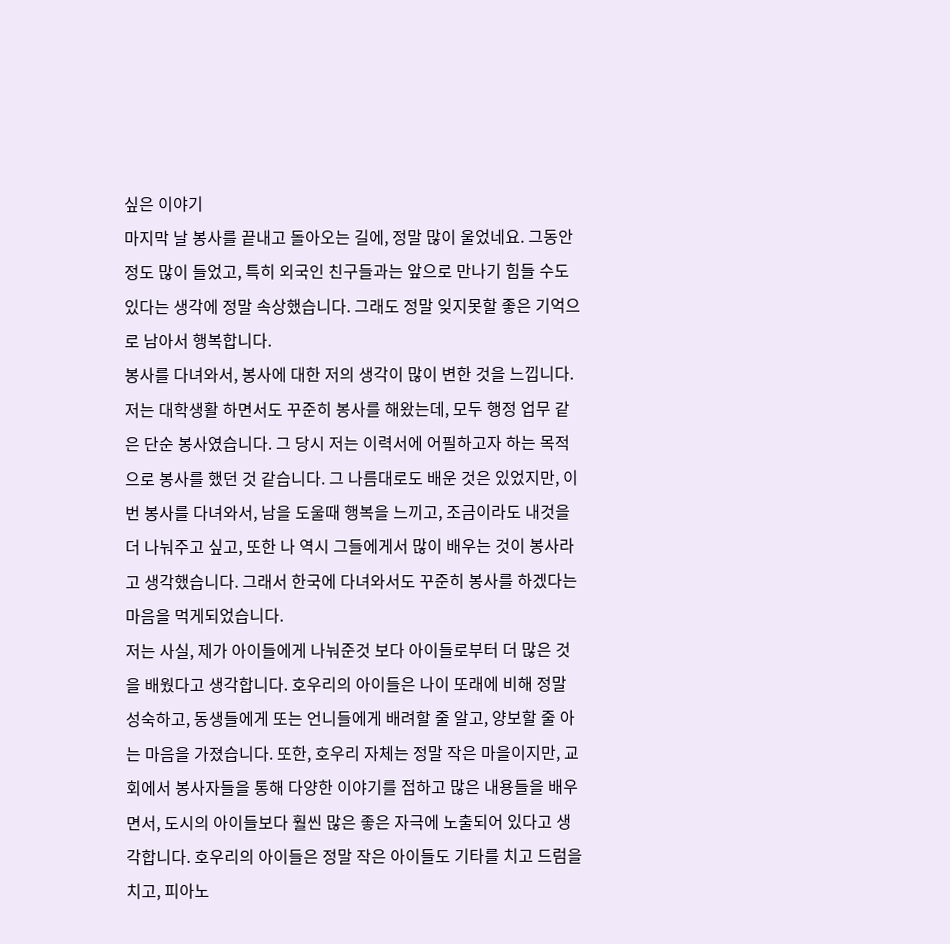싶은 이야기
마지막 날 봉사를 끝내고 돌아오는 길에, 정말 많이 울었네요. 그동안 정도 많이 들었고, 특히 외국인 친구들과는 앞으로 만나기 힘들 수도 있다는 생각에 정말 속상했습니다. 그래도 정말 잊지못할 좋은 기억으로 남아서 행복합니다.
봉사를 다녀와서, 봉사에 대한 저의 생각이 많이 변한 것을 느낍니다. 저는 대학생활 하면서도 꾸준히 봉사를 해왔는데, 모두 행정 업무 같은 단순 봉사였습니다. 그 당시 저는 이력서에 어필하고자 하는 목적으로 봉사를 했던 것 같습니다. 그 나름대로도 배운 것은 있었지만, 이번 봉사를 다녀와서, 남을 도울때 행복을 느끼고, 조금이라도 내것을 더 나눠주고 싶고, 또한 나 역시 그들에게서 많이 배우는 것이 봉사라고 생각했습니다. 그래서 한국에 다녀와서도 꾸준히 봉사를 하겠다는 마음을 먹게되었습니다.
저는 사실, 제가 아이들에게 나눠준것 보다 아이들로부터 더 많은 것을 배웠다고 생각합니다. 호우리의 아이들은 나이 또래에 비해 정말 성숙하고, 동생들에게 또는 언니들에게 배려할 줄 알고, 양보할 줄 아는 마음을 가졌습니다. 또한, 호우리 자체는 정말 작은 마을이지만, 교회에서 봉사자들을 통해 다양한 이야기를 접하고 많은 내용들을 배우면서, 도시의 아이들보다 훨씬 많은 좋은 자극에 노출되어 있다고 생각합니다. 호우리의 아이들은 정말 작은 아이들도 기타를 치고 드럼을 치고, 피아노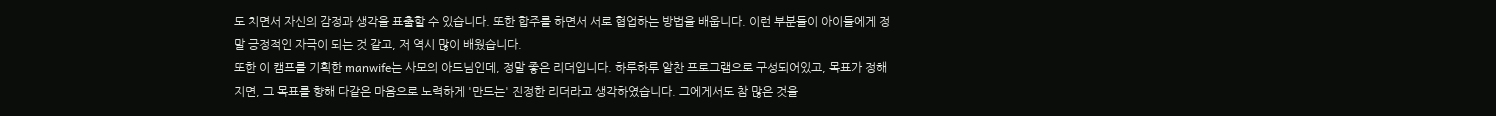도 치면서 자신의 감정과 생각을 표출할 수 있습니다. 또한 합주를 하면서 서로 협업하는 방법을 배웁니다. 이런 부분들이 아이들에게 정말 긍정적인 자극이 되는 것 같고, 저 역시 많이 배웠습니다.
또한 이 캠프를 기획한 manwife는 사모의 아드님인데, 정말 좋은 리더입니다. 하루하루 알찬 프로그램으로 구성되어있고, 목표가 정해지면, 그 목표를 향해 다같은 마음으로 노력하게 '만드는' 진정한 리더라고 생각하였습니다. 그에게서도 참 많은 것을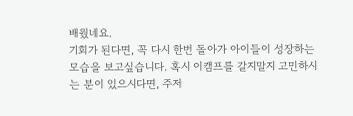배웠네요.
기회가 된다면, 꼭 다시 한번 돌아가 아이들이 성장하는 모습을 보고싶습니다. 혹시 이캠프를 갈지말지 고민하시는 분이 있으시다면, 주저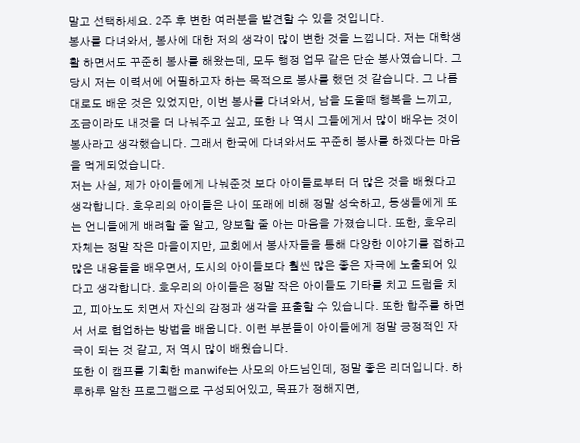말고 선택하세요. 2주 후 변한 여러분을 발견할 수 있을 것입니다.
봉사를 다녀와서, 봉사에 대한 저의 생각이 많이 변한 것을 느낍니다. 저는 대학생활 하면서도 꾸준히 봉사를 해왔는데, 모두 행정 업무 같은 단순 봉사였습니다. 그 당시 저는 이력서에 어필하고자 하는 목적으로 봉사를 했던 것 같습니다. 그 나름대로도 배운 것은 있었지만, 이번 봉사를 다녀와서, 남을 도울때 행복을 느끼고, 조금이라도 내것을 더 나눠주고 싶고, 또한 나 역시 그들에게서 많이 배우는 것이 봉사라고 생각했습니다. 그래서 한국에 다녀와서도 꾸준히 봉사를 하겠다는 마음을 먹게되었습니다.
저는 사실, 제가 아이들에게 나눠준것 보다 아이들로부터 더 많은 것을 배웠다고 생각합니다. 호우리의 아이들은 나이 또래에 비해 정말 성숙하고, 동생들에게 또는 언니들에게 배려할 줄 알고, 양보할 줄 아는 마음을 가졌습니다. 또한, 호우리 자체는 정말 작은 마을이지만, 교회에서 봉사자들을 통해 다양한 이야기를 접하고 많은 내용들을 배우면서, 도시의 아이들보다 훨씬 많은 좋은 자극에 노출되어 있다고 생각합니다. 호우리의 아이들은 정말 작은 아이들도 기타를 치고 드럼을 치고, 피아노도 치면서 자신의 감정과 생각을 표출할 수 있습니다. 또한 합주를 하면서 서로 협업하는 방법을 배웁니다. 이런 부분들이 아이들에게 정말 긍정적인 자극이 되는 것 같고, 저 역시 많이 배웠습니다.
또한 이 캠프를 기획한 manwife는 사모의 아드님인데, 정말 좋은 리더입니다. 하루하루 알찬 프로그램으로 구성되어있고, 목표가 정해지면,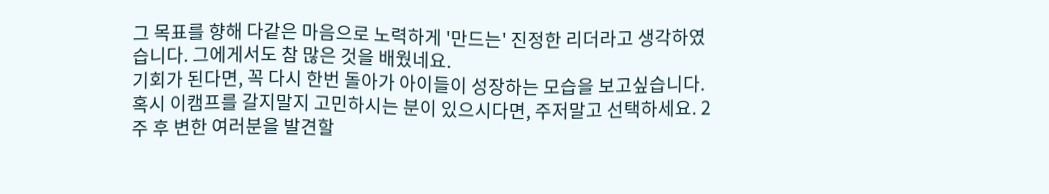그 목표를 향해 다같은 마음으로 노력하게 '만드는' 진정한 리더라고 생각하였습니다. 그에게서도 참 많은 것을 배웠네요.
기회가 된다면, 꼭 다시 한번 돌아가 아이들이 성장하는 모습을 보고싶습니다. 혹시 이캠프를 갈지말지 고민하시는 분이 있으시다면, 주저말고 선택하세요. 2주 후 변한 여러분을 발견할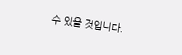수 있을 것입니다.